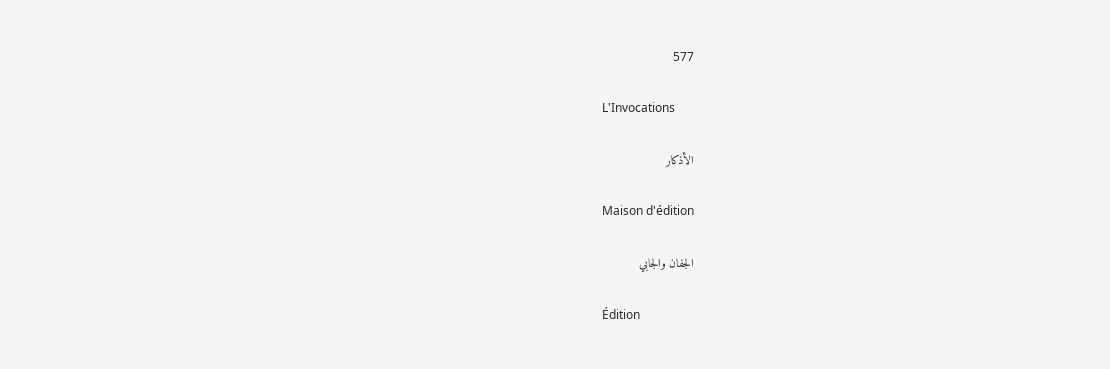577

L'Invocations

الأذكار

Maison d'édition

الجفان والجابي

Édition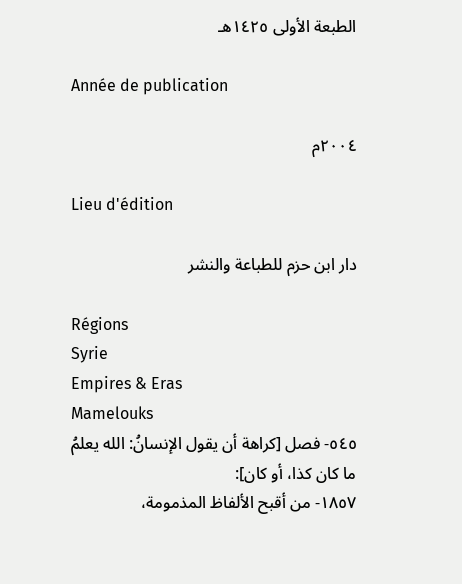الطبعة الأولى ١٤٢٥هـ

Année de publication

٢٠٠٤م

Lieu d'édition

دار ابن حزم للطباعة والنشر

Régions
Syrie
Empires & Eras
Mamelouks
٥٤٥- فصل [كراهة أن يقول الإنسانُ: الله يعلمُ ما كان كذا، أو كان]:
١٨٥٧- من أقبح الألفاظ المذمومة،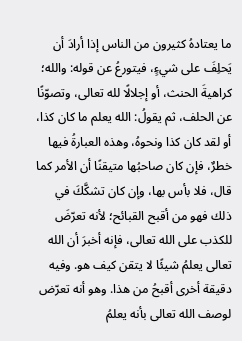ما يعتادهُ كثيرون من الناس إذا أرادَ أن يَحلِفَ على شيءٍ، فيتورعُ عن قوله: والله؛ كراهيةَ الحنث، أو إجلالًا لله تعالى، وتصوّنًا عن الحلف، ثم يقولُ: الله يعلم ما كان كذا، أو لقد كان كذا ونحوهُ، وهذه العبارةُ فيها خطرٌ، فإن كان صاحبُها متيقنًا أن الأمر كما قال، فلا بأس بها، وإن كان تشكَّكَ في ذلك فهو من أقبح القبائح؛ لأنه تعرّضَ للكذب على الله تعالى، فإنه أخبرَ أن الله تعالى يعلمُ شيئًا لا يتقن كيف هو. وفيه دقيقة أخرى أقبحُ من هذا. وهو أنه تعرّض لوصف الله تعالى بأنه يعلمُ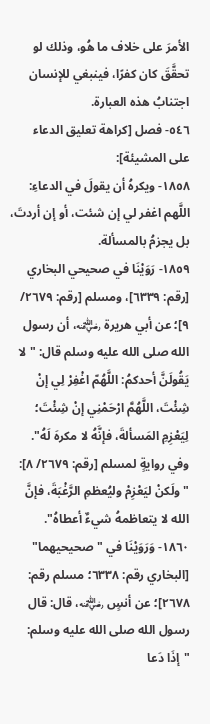الأمرَ على خلاف ما هُو، وذلك لو تحقَّقَ كان كفرًا، فينبغي للإنسان اجتنابُ هذه العبارة.
٥٤٦- فصل [كراهة تعليق الدعاء على المشيئة]:
١٨٥٨- ويكرهُ أن يقولَ في الدعاءِ: اللَّهم اغفر لي إن شئت، أو إن أردتَ، بل يجزمُ بالمسألة.
١٨٥٩- رَوَيْنَا في صحيحي البخاري [رقم: ٦٣٣٩]، ومسلم [رقم: ٢٦٧٩/ ٩]؛ عن أبي هريرة ﵁، أن رسول الله صلى الله عليه وسلم قال: "لا يَقُولَنَّ أحدكمُ: اللَّهُمّ اغْفِرْ لِي إنْ شِئْتَ، اللَّهُمَّ ارْحَمْنِي إنْ شِئْتَ؛ لِيَعْزِمِ المَسألةَ، فإنَّهُ لا مكرهَ لَهُ".
وفي روايةٍ لمسلم [رقم: ٢٦٧٩/ ٨]: "ولَكنْ ليَعْزِمْ وليُعظمِ الرَّغْبَةَ، فإنَّ الله لا يتعاظمهُ شيءٌ أعطاهُ".
١٨٦٠- وَرَوَيْنَا في "صحيحيهما" [البخاري رقم: ٦٣٣٨؛ مسلم رقم: ٢٦٧٨]؛ عن أنسٍ ﵁، قال: قال رسول الله صلى الله عليه وسلم: "إذَا دَعا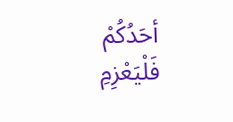أحَدُكُمْ فَلْيَعْزِمِ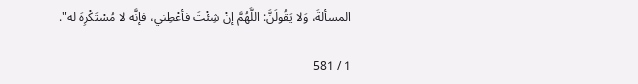المسألةَ، وَلا يَقُولَنَّ: اللَّهُمَّ إنْ شِئْتَ فأعْطِني، فإنَّه لا مُسْتَكْرِهَ له".

1 / 581